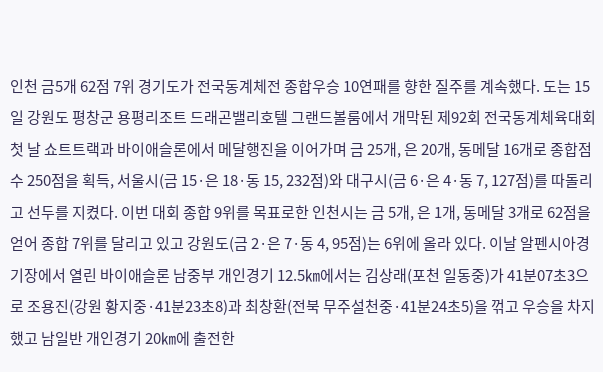인천 금5개 62점 7위 경기도가 전국동계체전 종합우승 10연패를 향한 질주를 계속했다. 도는 15일 강원도 평창군 용평리조트 드래곤밸리호텔 그랜드볼룸에서 개막된 제92회 전국동계체육대회 첫 날 쇼트트랙과 바이애슬론에서 메달행진을 이어가며 금 25개, 은 20개, 동메달 16개로 종합점수 250점을 획득, 서울시(금 15·은 18·동 15, 232점)와 대구시(금 6·은 4·동 7, 127점)를 따돌리고 선두를 지켰다. 이번 대회 종합 9위를 목표로한 인천시는 금 5개, 은 1개, 동메달 3개로 62점을 얻어 종합 7위를 달리고 있고 강원도(금 2·은 7·동 4, 95점)는 6위에 올라 있다. 이날 알펜시아경기장에서 열린 바이애슬론 남중부 개인경기 12.5㎞에서는 김상래(포천 일동중)가 41분07초3으로 조용진(강원 황지중·41분23초8)과 최창환(전북 무주설천중·41분24초5)을 꺾고 우승을 차지했고 남일반 개인경기 20㎞에 출전한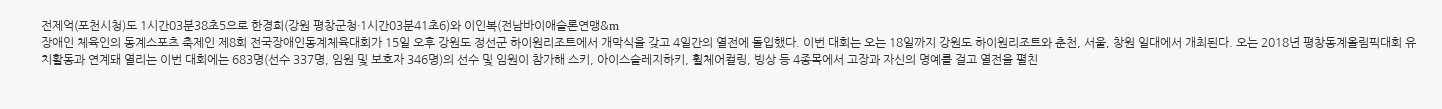전제억(포천시청)도 1시간03분38초5으로 한경희(강원 평창군청·1시간03분41초6)와 이인복(전남바이애슬론연맹&m
장애인 체육인의 동계스포츠 축제인 제8회 전국장애인동계체육대회가 15일 오후 강원도 정선군 하이원리조트에서 개막식을 갖고 4일간의 열전에 돌입했다. 이번 대회는 오는 18일까지 강원도 하이원리조트와 춘천, 서울, 창원 일대에서 개최된다. 오는 2018년 평창동계올림픽대회 유치활동과 연계돼 열리는 이번 대회에는 683명(선수 337명, 임원 및 보호자 346명)의 선수 및 임원이 참가해 스키, 아이스슬레지하키, 휠체어컬링, 빙상 등 4종목에서 고장과 자신의 명예를 걸고 열전을 펼친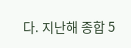다. 지난해 종합 5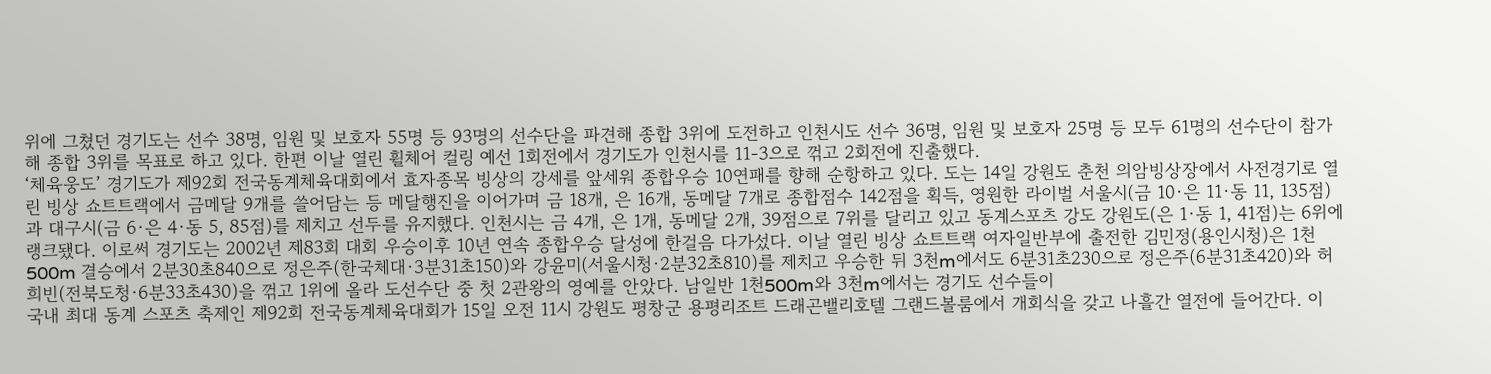위에 그쳤던 경기도는 선수 38명, 임원 및 보호자 55명 등 93명의 선수단을 파견해 종합 3위에 도전하고 인천시도 선수 36명, 임원 및 보호자 25명 등 모두 61명의 선수단이 참가해 종합 3위를 목표로 하고 있다. 한편 이날 열린 휠체어 컬링 예선 1회전에서 경기도가 인천시를 11-3으로 꺾고 2회전에 진출했다.
‘체육웅도’ 경기도가 제92회 전국동계체육대회에서 효자종목 빙상의 강세를 앞세워 종합우승 10연패를 향해 순항하고 있다. 도는 14일 강원도 춘천 의암빙상장에서 사전경기로 열린 빙상 쇼트트랙에서 금메달 9개를 쓸어담는 등 메달행진을 이어가며 금 18개, 은 16개, 동메달 7개로 종합점수 142점을 획득, 영원한 라이벌 서울시(금 10·은 11·동 11, 135점)과 대구시(금 6·은 4·동 5, 85점)를 제치고 선두를 유지했다. 인천시는 금 4개, 은 1개, 동메달 2개, 39점으로 7위를 달리고 있고 동계스포츠 강도 강원도(은 1·동 1, 41점)는 6위에 랭크됐다. 이로써 경기도는 2002년 제83회 대회 우승이후 10년 연속 종합우승 달성에 한걸음 다가섰다. 이날 열린 빙상 쇼트트랙 여자일반부에 출전한 김민정(용인시청)은 1천500m 결승에서 2분30초840으로 정은주(한국체대·3분31초150)와 강윤미(서울시청·2분32초810)를 제치고 우승한 뒤 3천m에서도 6분31초230으로 정은주(6분31초420)와 허희빈(전북도청·6분33초430)을 꺾고 1위에 올라 도선수단 중 첫 2관왕의 영예를 안았다. 남일반 1천500m와 3천m에서는 경기도 선수들이
국내 최대 동계 스포츠 축제인 제92회 전국동계체육대회가 15일 오전 11시 강원도 평창군 용평리조트 드래곤밸리호텔 그랜드볼룸에서 개회식을 갖고 나흘간 열전에 들어간다. 이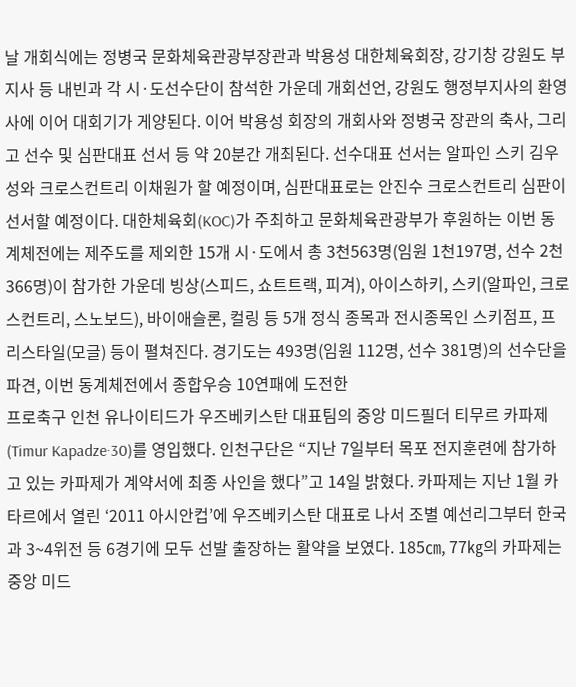날 개회식에는 정병국 문화체육관광부장관과 박용성 대한체육회장, 강기창 강원도 부지사 등 내빈과 각 시·도선수단이 참석한 가운데 개회선언, 강원도 행정부지사의 환영사에 이어 대회기가 게양된다. 이어 박용성 회장의 개회사와 정병국 장관의 축사, 그리고 선수 및 심판대표 선서 등 약 20분간 개최된다. 선수대표 선서는 알파인 스키 김우성와 크로스컨트리 이채원가 할 예정이며, 심판대표로는 안진수 크로스컨트리 심판이 선서할 예정이다. 대한체육회(KOC)가 주최하고 문화체육관광부가 후원하는 이번 동계체전에는 제주도를 제외한 15개 시·도에서 총 3천563명(임원 1천197명, 선수 2천366명)이 참가한 가운데 빙상(스피드, 쇼트트랙, 피겨), 아이스하키, 스키(알파인, 크로스컨트리, 스노보드), 바이애슬론, 컬링 등 5개 정식 종목과 전시종목인 스키점프, 프리스타일(모글) 등이 펼쳐진다. 경기도는 493명(임원 112명, 선수 381명)의 선수단을 파견, 이번 동계체전에서 종합우승 10연패에 도전한
프로축구 인천 유나이티드가 우즈베키스탄 대표팀의 중앙 미드필더 티무르 카파제(Timur Kapadze·30)를 영입했다. 인천구단은 “지난 7일부터 목포 전지훈련에 참가하고 있는 카파제가 계약서에 최종 사인을 했다”고 14일 밝혔다. 카파제는 지난 1월 카타르에서 열린 ‘2011 아시안컵’에 우즈베키스탄 대표로 나서 조별 예선리그부터 한국과 3~4위전 등 6경기에 모두 선발 출장하는 활약을 보였다. 185㎝, 77㎏의 카파제는 중앙 미드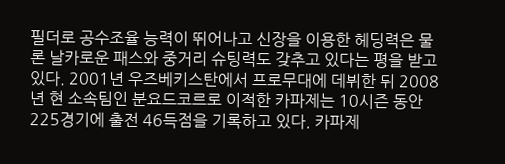필더로 공수조율 능력이 뛰어나고 신장을 이용한 헤딩력은 물론 날카로운 패스와 중거리 슈팅력도 갖추고 있다는 평을 받고 있다. 2001년 우즈베키스탄에서 프로무대에 데뷔한 뒤 2008년 현 소속팀인 분요드코르로 이적한 카파제는 10시즌 동안 225경기에 출전 46득점을 기록하고 있다. 카파제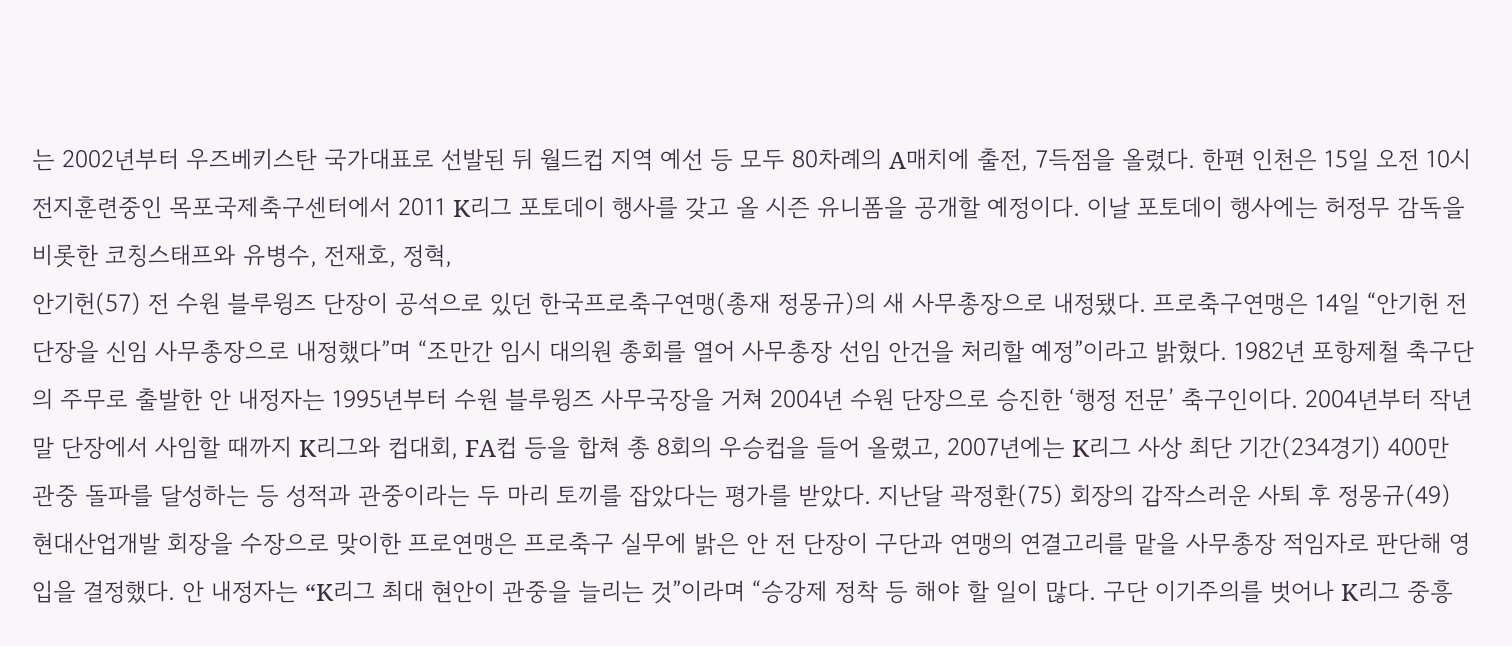는 2002년부터 우즈베키스탄 국가대표로 선발된 뒤 월드컵 지역 예선 등 모두 80차례의 A매치에 출전, 7득점을 올렸다. 한편 인천은 15일 오전 10시 전지훈련중인 목포국제축구센터에서 2011 K리그 포토데이 행사를 갖고 올 시즌 유니폼을 공개할 예정이다. 이날 포토데이 행사에는 허정무 감독을 비롯한 코칭스태프와 유병수, 전재호, 정혁,
안기헌(57) 전 수원 블루윙즈 단장이 공석으로 있던 한국프로축구연맹(총재 정몽규)의 새 사무총장으로 내정됐다. 프로축구연맹은 14일 “안기헌 전 단장을 신임 사무총장으로 내정했다”며 “조만간 임시 대의원 총회를 열어 사무총장 선임 안건을 처리할 예정”이라고 밝혔다. 1982년 포항제철 축구단의 주무로 출발한 안 내정자는 1995년부터 수원 블루윙즈 사무국장을 거쳐 2004년 수원 단장으로 승진한 ‘행정 전문’ 축구인이다. 2004년부터 작년 말 단장에서 사임할 때까지 K리그와 컵대회, FA컵 등을 합쳐 총 8회의 우승컵을 들어 올렸고, 2007년에는 K리그 사상 최단 기간(234경기) 400만 관중 돌파를 달성하는 등 성적과 관중이라는 두 마리 토끼를 잡았다는 평가를 받았다. 지난달 곽정환(75) 회장의 갑작스러운 사퇴 후 정몽규(49) 현대산업개발 회장을 수장으로 맞이한 프로연맹은 프로축구 실무에 밝은 안 전 단장이 구단과 연맹의 연결고리를 맡을 사무총장 적임자로 판단해 영입을 결정했다. 안 내정자는 “K리그 최대 현안이 관중을 늘리는 것”이라며 “승강제 정착 등 해야 할 일이 많다. 구단 이기주의를 벗어나 K리그 중흥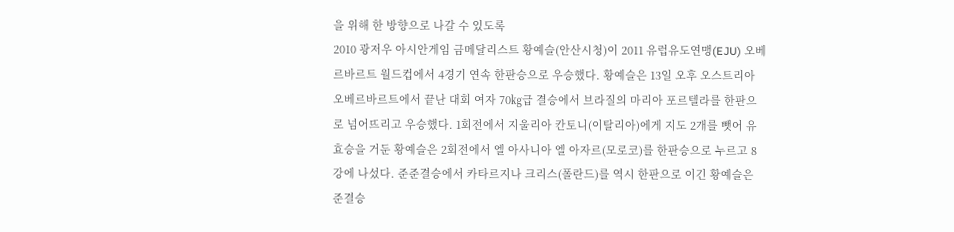을 위해 한 방향으로 나갈 수 있도록
2010 광저우 아시안게임 금메달리스트 황예슬(안산시청)이 2011 유럽유도연맹(EJU) 오베르바르트 월드컵에서 4경기 연속 한판승으로 우승했다. 황예슬은 13일 오후 오스트리아 오베르바르트에서 끝난 대회 여자 70㎏급 결승에서 브라질의 마리아 포르텔라를 한판으로 넘어뜨리고 우승했다. 1회전에서 지울리아 칸토니(이탈리아)에게 지도 2개를 뺏어 유효승을 거둔 황예슬은 2회전에서 엘 아사니아 엘 아자르(모로코)를 한판승으로 누르고 8강에 나섰다. 준준결승에서 카타르지나 크리스(폴란드)를 역시 한판으로 이긴 황예슬은 준결승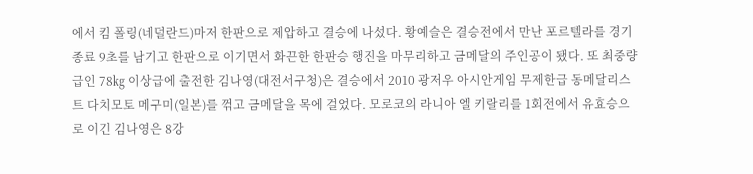에서 킴 폴링(네덜란드)마저 한판으로 제압하고 결승에 나섰다. 황예슬은 결승전에서 만난 포르텔라를 경기 종료 9초를 남기고 한판으로 이기면서 화끈한 한판승 행진을 마무리하고 금메달의 주인공이 됐다. 또 최중량급인 78㎏ 이상급에 출전한 김나영(대전서구청)은 결승에서 2010 광저우 아시안게임 무제한급 동메달리스트 다치모토 메구미(일본)를 꺾고 금메달을 목에 걸었다. 모로코의 라니아 엘 키랄리를 1회전에서 유효승으로 이긴 김나영은 8강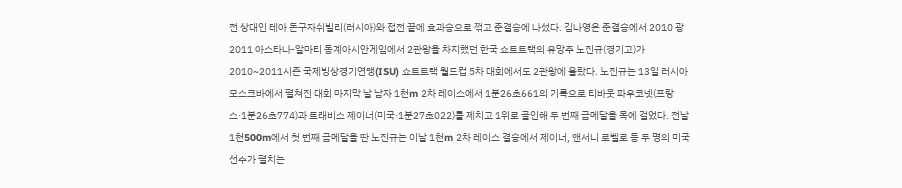전 상대인 테아 돈구자쉬빌리(러시아)와 접전 끝에 효과승으로 꺾고 준결승에 나섰다. 김나영은 준결승에서 2010 광
2011 아스타나-알마티 동계아시안게임에서 2관왕을 차지했던 한국 쇼트트랙의 유망주 노진규(경기고)가 2010~2011시즌 국제빙상경기연맹(ISU) 쇼트트랙 월드컵 5차 대회에서도 2관왕에 올랐다. 노진규는 13일 러시아 모스크바에서 펼쳐진 대회 마지막 날 남자 1천m 2차 레이스에서 1분26초661의 기록으로 티바웃 파우코넷(프랑스·1분26초774)과 트래비스 제이너(미국·1분27초022)를 제치고 1위로 골인해 두 번째 금메달을 목에 걸었다. 전날 1천500m에서 첫 번째 금메달을 딴 노진규는 이날 1천m 2차 레이스 결승에서 제이너, 앤서니 로벨로 등 두 명의 미국 선수가 펼치는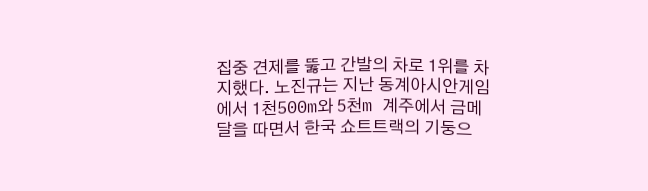집중 견제를 뚫고 간발의 차로 1위를 차지했다. 노진규는 지난 동계아시안게임에서 1천500m와 5천m 계주에서 금메달을 따면서 한국 쇼트트랙의 기둥으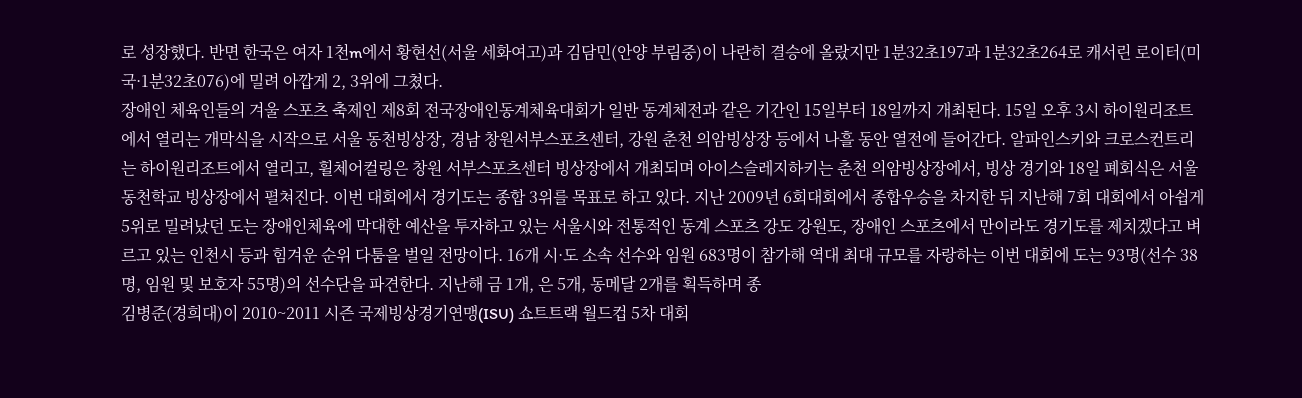로 성장했다. 반면 한국은 여자 1천m에서 황현선(서울 세화여고)과 김담민(안양 부림중)이 나란히 결승에 올랐지만 1분32초197과 1분32초264로 캐서린 로이터(미국·1분32초076)에 밀려 아깝게 2, 3위에 그쳤다.
장애인 체육인들의 겨울 스포츠 축제인 제8회 전국장애인동계체육대회가 일반 동계체전과 같은 기간인 15일부터 18일까지 개최된다. 15일 오후 3시 하이원리조트에서 열리는 개막식을 시작으로 서울 동천빙상장, 경남 창원서부스포츠센터, 강원 춘천 의암빙상장 등에서 나흘 동안 열전에 들어간다. 알파인스키와 크로스컨트리는 하이원리조트에서 열리고, 휠체어컬링은 창원 서부스포츠센터 빙상장에서 개최되며 아이스슬레지하키는 춘천 의암빙상장에서, 빙상 경기와 18일 폐회식은 서울 동천학교 빙상장에서 펼쳐진다. 이번 대회에서 경기도는 종합 3위를 목표로 하고 있다. 지난 2009년 6회대회에서 종합우승을 차지한 뒤 지난해 7회 대회에서 아쉽게 5위로 밀려났던 도는 장애인체육에 막대한 예산을 투자하고 있는 서울시와 전통적인 동계 스포츠 강도 강원도, 장애인 스포츠에서 만이라도 경기도를 제치겠다고 벼르고 있는 인천시 등과 힘겨운 순위 다툼을 벌일 전망이다. 16개 시·도 소속 선수와 임원 683명이 참가해 역대 최대 규모를 자랑하는 이번 대회에 도는 93명(선수 38명, 임원 및 보호자 55명)의 선수단을 파견한다. 지난해 금 1개, 은 5개, 동메달 2개를 획득하며 종
김병준(경희대)이 2010~2011 시즌 국제빙상경기연맹(ISU) 쇼트트랙 월드컵 5차 대회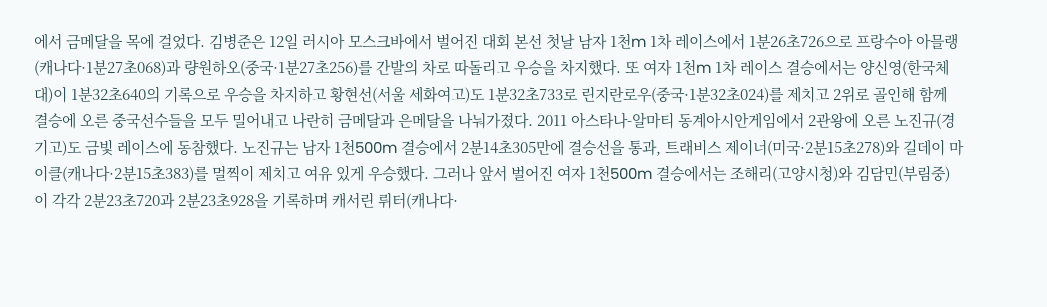에서 금메달을 목에 걸었다. 김병준은 12일 러시아 모스크바에서 벌어진 대회 본선 첫날 남자 1천m 1차 레이스에서 1분26초726으로 프랑수아 아믈랭(캐나다·1분27초068)과 량원하오(중국·1분27초256)를 간발의 차로 따돌리고 우승을 차지했다. 또 여자 1천m 1차 레이스 결승에서는 양신영(한국체대)이 1분32초640의 기록으로 우승을 차지하고 황현선(서울 세화여고)도 1분32초733로 린지란로우(중국·1분32초024)를 제치고 2위로 골인해 함께 결승에 오른 중국선수들을 모두 밀어내고 나란히 금메달과 은메달을 나눠가졌다. 2011 아스타나-알마티 동계아시안게임에서 2관왕에 오른 노진규(경기고)도 금빛 레이스에 동참했다. 노진규는 남자 1천500m 결승에서 2분14초305만에 결승선을 통과, 트래비스 제이너(미국·2분15초278)와 길데이 마이클(캐나다·2분15초383)를 멀찍이 제치고 여유 있게 우승했다. 그러나 앞서 벌어진 여자 1천500m 결승에서는 조해리(고양시청)와 김담민(부림중)이 각각 2분23초720과 2분23초928을 기록하며 캐서린 뤼터(캐나다·